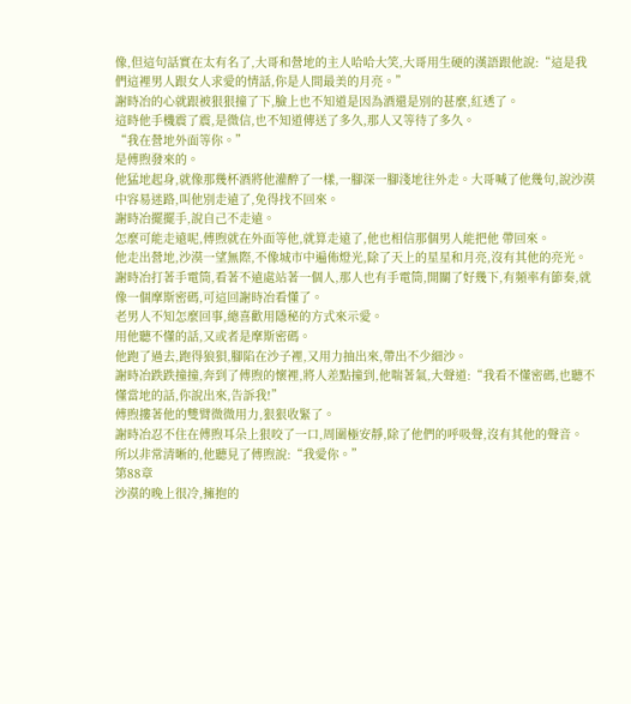像,但這句話實在太有名了,大哥和營地的主人哈哈大笑,大哥用生硬的漢語跟他說:“這是我們這裡男人跟女人求愛的情話,你是人間最美的月亮。”
謝時冶的心就跟被狠狠撞了下,臉上也不知道是因為酒還是別的甚麼,紅透了。
這時他手機震了震,是微信,也不知道傳送了多久,那人又等待了多久。
“我在營地外面等你。”
是傅煦發來的。
他猛地起身,就像那幾杯酒將他灌醉了一樣,一腳深一腳淺地往外走。大哥喊了他幾句,說沙漠中容易迷路,叫他別走遠了,免得找不回來。
謝時冶擺擺手,說自己不走遠。
怎麼可能走遠呢,傅煦就在外面等他,就算走遠了,他也相信那個男人能把他 帶回來。
他走出營地,沙漠一望無際,不像城市中遍佈燈光,除了天上的星星和月亮,沒有其他的亮光。
謝時冶打著手電筒,看著不遠處站著一個人,那人也有手電筒,開關了好幾下,有頻率有節奏,就像一個摩斯密碼,可這回謝時冶看懂了。
老男人不知怎麼回事,總喜歡用隱秘的方式來示愛。
用他聽不懂的話,又或者是摩斯密碼。
他跑了過去,跑得狼狽,腳陷在沙子裡,又用力抽出來,帶出不少細沙。
謝時冶跌跌撞撞,奔到了傅煦的懷裡,將人差點撞到,他喘著氣,大聲道:“我看不懂密碼,也聽不懂當地的話,你說出來,告訴我!”
傅煦摟著他的雙臂微微用力,狠狠收緊了。
謝時冶忍不住在傅煦耳朵上狠咬了一口,周圍極安靜,除了他們的呼吸聲,沒有其他的聲音。
所以非常清晰的,他聽見了傅煦說:“我愛你。”
第88章
沙漠的晚上很冷,擁抱的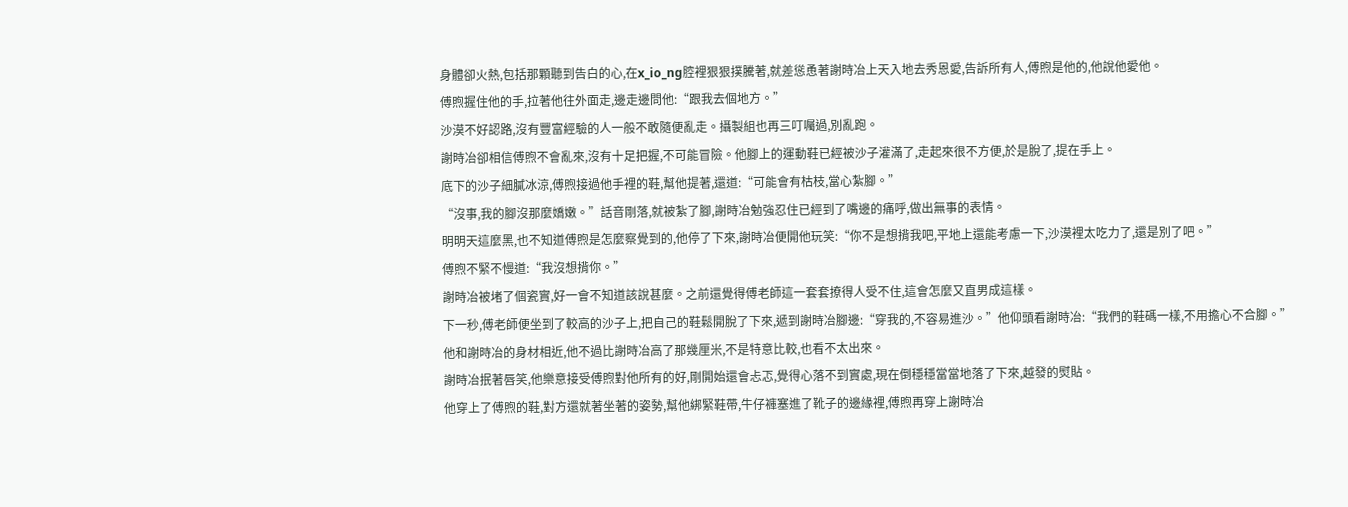身體卻火熱,包括那顆聽到告白的心,在x_io_ng腔裡狠狠撲騰著,就差慫恿著謝時冶上天入地去秀恩愛,告訴所有人,傅煦是他的,他說他愛他。
傅煦握住他的手,拉著他往外面走,邊走邊問他:“跟我去個地方。”
沙漠不好認路,沒有豐富經驗的人一般不敢隨便亂走。攝製組也再三叮囑過,別亂跑。
謝時冶卻相信傅煦不會亂來,沒有十足把握,不可能冒險。他腳上的運動鞋已經被沙子灌滿了,走起來很不方便,於是脫了,提在手上。
底下的沙子細膩冰涼,傅煦接過他手裡的鞋,幫他提著,還道:“可能會有枯枝,當心紮腳。”
“沒事,我的腳沒那麼嬌嫩。”話音剛落,就被紮了腳,謝時冶勉強忍住已經到了嘴邊的痛呼,做出無事的表情。
明明天這麼黑,也不知道傅煦是怎麼察覺到的,他停了下來,謝時冶便開他玩笑:“你不是想揹我吧,平地上還能考慮一下,沙漠裡太吃力了,還是別了吧。”
傅煦不緊不慢道:“我沒想揹你。”
謝時冶被堵了個瓷實,好一會不知道該說甚麼。之前還覺得傅老師這一套套撩得人受不住,這會怎麼又直男成這樣。
下一秒,傅老師便坐到了較高的沙子上,把自己的鞋鬆開脫了下來,遞到謝時冶腳邊:“穿我的,不容易進沙。”他仰頭看謝時冶:“我們的鞋碼一樣,不用擔心不合腳。”
他和謝時冶的身材相近,他不過比謝時冶高了那幾厘米,不是特意比較,也看不太出來。
謝時冶抿著唇笑,他樂意接受傅煦對他所有的好,剛開始還會忐忑,覺得心落不到實處,現在倒穩穩當當地落了下來,越發的熨貼。
他穿上了傅煦的鞋,對方還就著坐著的姿勢,幫他綁緊鞋帶,牛仔褲塞進了靴子的邊緣裡,傅煦再穿上謝時冶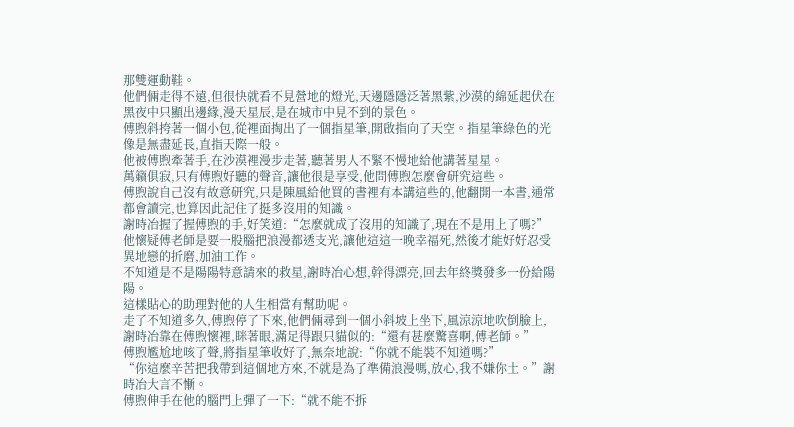那雙運動鞋。
他們倆走得不遠,但很快就看不見營地的燈光,天邊隱隱泛著黑紫,沙漠的綿延起伏在黑夜中只顯出邊緣,漫天星辰,是在城市中見不到的景色。
傅煦斜挎著一個小包,從裡面掏出了一個指星筆,開啟指向了天空。指星筆綠色的光像是無盡延長,直指天際一般。
他被傅煦牽著手,在沙漠裡漫步走著,聽著男人不緊不慢地給他講著星星。
萬籟俱寂,只有傅煦好聽的聲音,讓他很是享受,他問傅煦怎麼會研究這些。
傅煦說自己沒有故意研究,只是陳風給他買的書裡有本講這些的,他翻開一本書,通常都會讀完,也算因此記住了挺多沒用的知識。
謝時冶握了握傅煦的手,好笑道:“怎麼就成了沒用的知識了,現在不是用上了嗎?”
他懷疑傅老師是要一股腦把浪漫都透支光,讓他這這一晚幸福死,然後才能好好忍受異地戀的折磨,加油工作。
不知道是不是陽陽特意請來的救星,謝時冶心想,幹得漂亮,回去年終獎發多一份給陽陽。
這樣貼心的助理對他的人生相當有幫助呢。
走了不知道多久,傅煦停了下來,他們倆尋到一個小斜坡上坐下,風涼涼地吹倒臉上,謝時冶靠在傅煦懷裡,眯著眼,滿足得跟只貓似的:“還有甚麼驚喜啊,傅老師。”
傅煦尷尬地咳了聲,將指星筆收好了,無奈地說:“你就不能裝不知道嗎?”
“你這麼辛苦把我帶到這個地方來,不就是為了準備浪漫嗎,放心,我不嫌你土。”謝時冶大言不慚。
傅煦伸手在他的腦門上彈了一下:“就不能不拆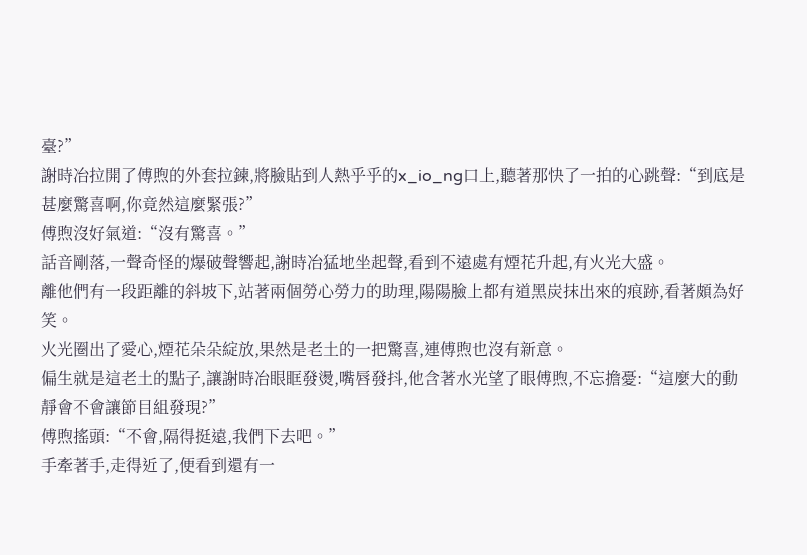臺?”
謝時冶拉開了傅煦的外套拉鍊,將臉貼到人熱乎乎的x_io_ng口上,聽著那快了一拍的心跳聲:“到底是甚麼驚喜啊,你竟然這麼緊張?”
傅煦沒好氣道:“沒有驚喜。”
話音剛落,一聲奇怪的爆破聲響起,謝時冶猛地坐起聲,看到不遠處有煙花升起,有火光大盛。
離他們有一段距離的斜坡下,站著兩個勞心勞力的助理,陽陽臉上都有道黑炭抹出來的痕跡,看著頗為好笑。
火光圈出了愛心,煙花朵朵綻放,果然是老土的一把驚喜,連傅煦也沒有新意。
偏生就是這老土的點子,讓謝時冶眼眶發燙,嘴唇發抖,他含著水光望了眼傅煦,不忘擔憂:“這麼大的動靜會不會讓節目組發現?”
傅煦搖頭:“不會,隔得挺遠,我們下去吧。”
手牽著手,走得近了,便看到還有一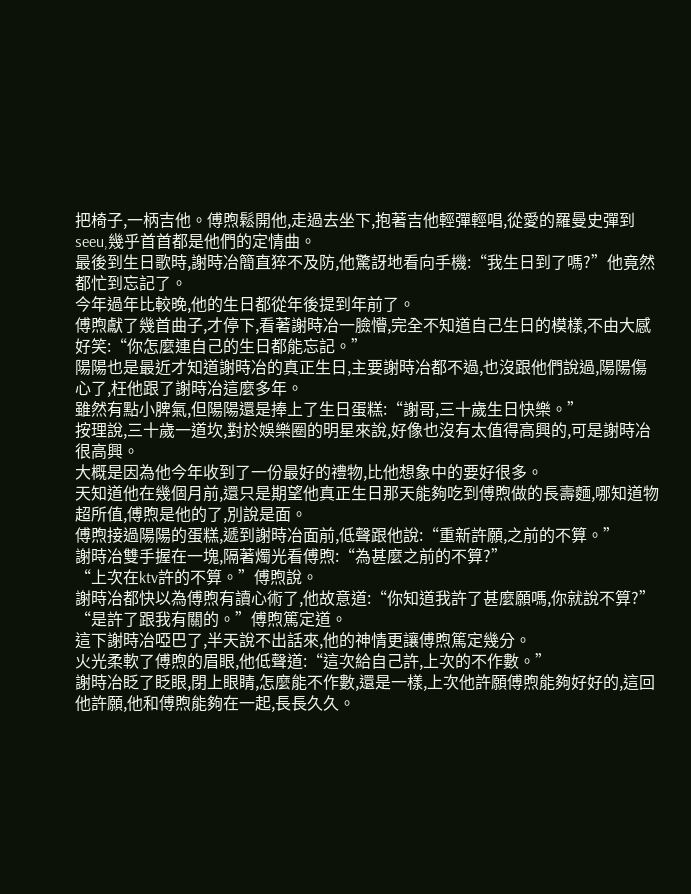把椅子,一柄吉他。傅煦鬆開他,走過去坐下,抱著吉他輕彈輕唱,從愛的羅曼史彈到seeu,幾乎首首都是他們的定情曲。
最後到生日歌時,謝時冶簡直猝不及防,他驚訝地看向手機:“我生日到了嗎?”他竟然都忙到忘記了。
今年過年比較晚,他的生日都從年後提到年前了。
傅煦獻了幾首曲子,才停下,看著謝時冶一臉懵,完全不知道自己生日的模樣,不由大感好笑:“你怎麼連自己的生日都能忘記。”
陽陽也是最近才知道謝時冶的真正生日,主要謝時冶都不過,也沒跟他們說過,陽陽傷心了,枉他跟了謝時冶這麼多年。
雖然有點小脾氣,但陽陽還是捧上了生日蛋糕:“謝哥,三十歲生日快樂。”
按理說,三十歲一道坎,對於娛樂圈的明星來說,好像也沒有太值得高興的,可是謝時冶很高興。
大概是因為他今年收到了一份最好的禮物,比他想象中的要好很多。
天知道他在幾個月前,還只是期望他真正生日那天能夠吃到傅煦做的長壽麵,哪知道物超所值,傅煦是他的了,別說是面。
傅煦接過陽陽的蛋糕,遞到謝時冶面前,低聲跟他說:“重新許願,之前的不算。”
謝時冶雙手握在一塊,隔著燭光看傅煦:“為甚麼之前的不算?”
“上次在ktv許的不算。”傅煦說。
謝時冶都快以為傅煦有讀心術了,他故意道:“你知道我許了甚麼願嗎,你就說不算?”
“是許了跟我有關的。”傅煦篤定道。
這下謝時冶啞巴了,半天說不出話來,他的神情更讓傅煦篤定幾分。
火光柔軟了傅煦的眉眼,他低聲道:“這次給自己許,上次的不作數。”
謝時冶眨了眨眼,閉上眼睛,怎麼能不作數,還是一樣,上次他許願傅煦能夠好好的,這回他許願,他和傅煦能夠在一起,長長久久。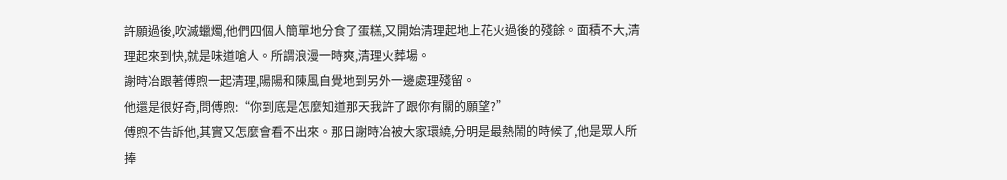許願過後,吹滅蠟燭,他們四個人簡單地分食了蛋糕,又開始清理起地上花火過後的殘餘。面積不大,清理起來到快,就是味道嗆人。所謂浪漫一時爽,清理火葬場。
謝時冶跟著傅煦一起清理,陽陽和陳風自覺地到另外一邊處理殘留。
他還是很好奇,問傅煦:“你到底是怎麼知道那天我許了跟你有關的願望?”
傅煦不告訴他,其實又怎麼會看不出來。那日謝時冶被大家環繞,分明是最熱鬧的時候了,他是眾人所捧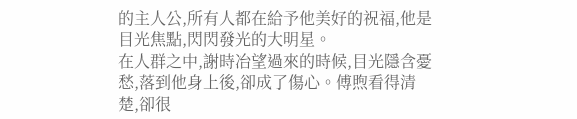的主人公,所有人都在給予他美好的祝福,他是目光焦點,閃閃發光的大明星。
在人群之中,謝時冶望過來的時候,目光隱含憂愁,落到他身上後,卻成了傷心。傅煦看得清楚,卻很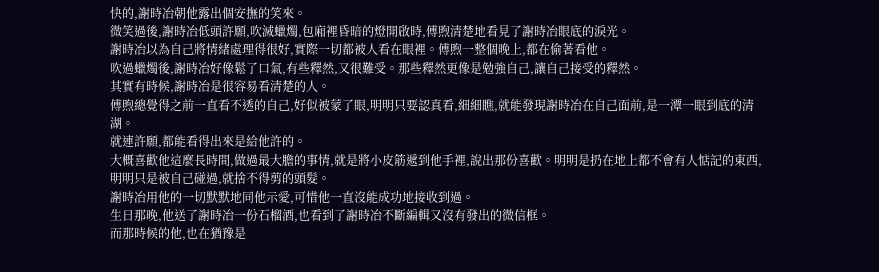快的,謝時冶朝他露出個安撫的笑來。
微笑過後,謝時冶低頭許願,吹滅蠟燭,包廂裡昏暗的燈開啟時,傅煦清楚地看見了謝時冶眼底的淚光。
謝時冶以為自己將情緒處理得很好,實際一切都被人看在眼裡。傅煦一整個晚上,都在偷著看他。
吹過蠟燭後,謝時冶好像鬆了口氣,有些釋然,又很難受。那些釋然更像是勉強自己,讓自己接受的釋然。
其實有時候,謝時冶是很容易看清楚的人。
傅煦總覺得之前一直看不透的自己,好似被蒙了眼,明明只要認真看,細細瞧,就能發現謝時冶在自己面前,是一潭一眼到底的清湖。
就連許願,都能看得出來是給他許的。
大概喜歡他這麼長時間,做過最大膽的事情,就是將小皮筋遞到他手裡,說出那份喜歡。明明是扔在地上都不會有人惦記的東西,明明只是被自己碰過,就捨不得剪的頭髮。
謝時冶用他的一切默默地同他示愛,可惜他一直沒能成功地接收到過。
生日那晚,他送了謝時冶一份石榴酒,也看到了謝時冶不斷編輯又沒有發出的微信框。
而那時候的他,也在猶豫是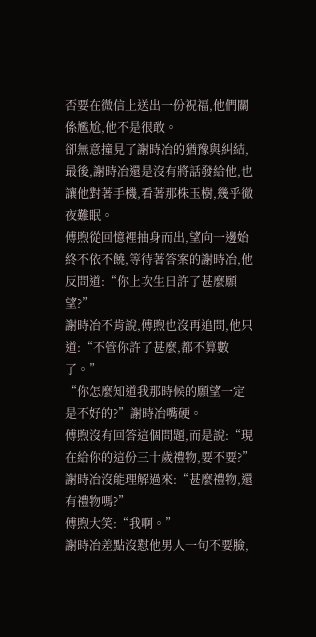否要在微信上送出一份祝福,他們關係尷尬,他不是很敢。
卻無意撞見了謝時冶的猶豫與糾結,最後,謝時冶還是沒有將話發給他,也讓他對著手機,看著那株玉樹,幾乎徹夜難眠。
傅煦從回憶裡抽身而出,望向一邊始終不依不饒,等待著答案的謝時冶,他反問道:“你上次生日許了甚麼願望?”
謝時冶不肯說,傅煦也沒再追問,他只道:“不管你許了甚麼,都不算數了。”
“你怎麼知道我那時候的願望一定是不好的?”謝時冶嘴硬。
傅煦沒有回答這個問題,而是說:“現在給你的這份三十歲禮物,要不要?”
謝時冶沒能理解過來:“甚麼禮物,還有禮物嗎?”
傅煦大笑:“我啊。”
謝時冶差點沒懟他男人一句不要臉,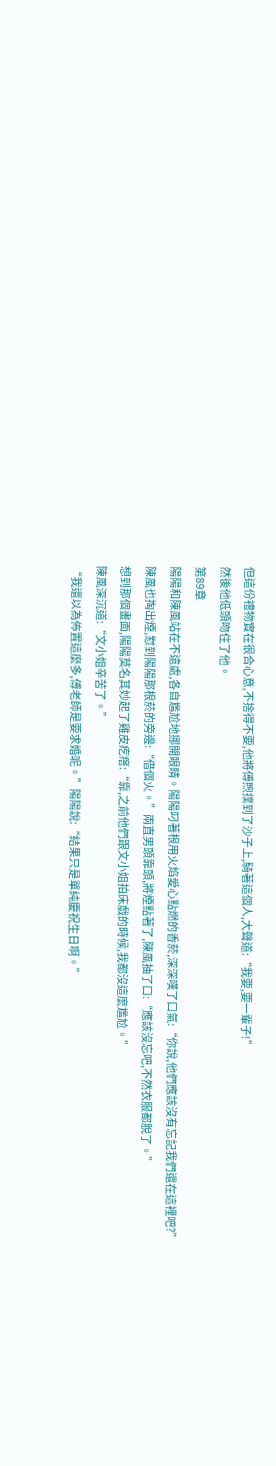但這份禮物實在很合心意,不捨得不要,他將傅煦撲到了沙子上,騎著這個人,大聲道:“我要,要一輩子!”
然後他低頭吻住了他。
第89章
陽陽和陳風站在不遠處,各自尷尬地挪開眼睛。陽陽叼著根用火焰愛心點燃的香菸,深深嘆了口氣:“你說,他們應該沒有忘記我們還在這裡吧?”
陳風也掏出煙,懟到陽陽那根菸的旁邊:“借個火。”兩直男頭靠頭,將煙點著了,陳風抽了口:“應該沒忘吧,不然衣服都脫了。”
想到那個畫面,陽陽莫名其妙起了雞皮疙瘩:“靠,之前他們跟文小姐拍床戲的時候,我都沒這麼尷尬。”
陳風深沉道:“文小姐辛苦了。”
“我還以為佈置這麼多,傅老師是要求婚呢。”陽陽說:“結果只是單純慶祝生日啊。”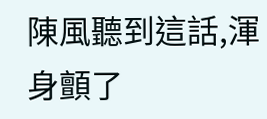陳風聽到這話,渾身顫了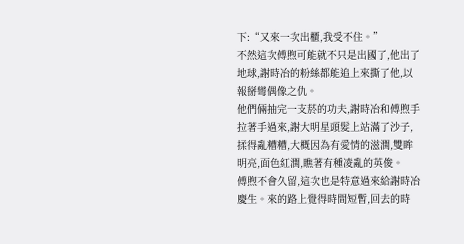下:“又來一次出櫃,我受不住。”
不然這次傅煦可能就不只是出國了,他出了地球,謝時冶的粉絲都能追上來撕了他,以報掰彎偶像之仇。
他們倆抽完一支菸的功夫,謝時冶和傅煦手拉著手過來,謝大明星頭髮上站滿了沙子,揉得亂糟糟,大概因為有愛情的滋潤,雙眸明亮,面色紅潤,瞧著有種凌亂的英俊。
傅煦不會久留,這次也是特意過來給謝時冶慶生。來的路上覺得時間短暫,回去的時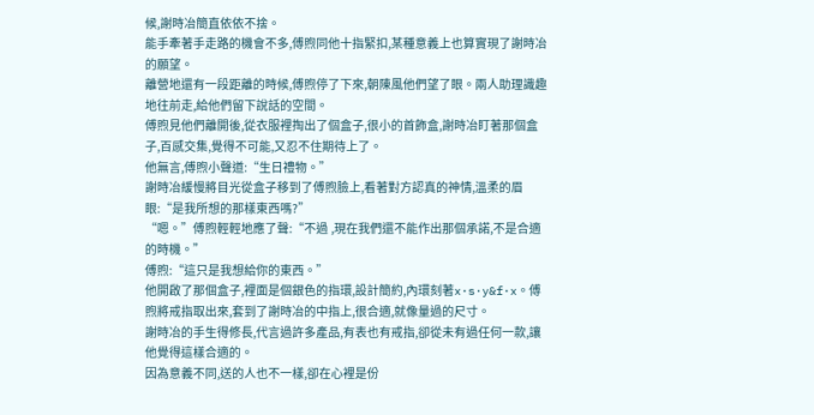候,謝時冶簡直依依不捨。
能手牽著手走路的機會不多,傅煦同他十指緊扣,某種意義上也算實現了謝時冶的願望。
離營地還有一段距離的時候,傅煦停了下來,朝陳風他們望了眼。兩人助理識趣地往前走,給他們留下說話的空間。
傅煦見他們離開後,從衣服裡掏出了個盒子,很小的首飾盒,謝時冶盯著那個盒子,百感交集,覺得不可能,又忍不住期待上了。
他無言,傅煦小聲道:“生日禮物。”
謝時冶緩慢將目光從盒子移到了傅煦臉上,看著對方認真的神情,溫柔的眉眼:“是我所想的那樣東西嗎?”
“嗯。”傅煦輕輕地應了聲:“不過 ,現在我們還不能作出那個承諾,不是合適的時機。”
傅煦:“這只是我想給你的東西。”
他開啟了那個盒子,裡面是個銀色的指環,設計簡約,內環刻著x·s·y&f·x。傅煦將戒指取出來,套到了謝時冶的中指上,很合適,就像量過的尺寸。
謝時冶的手生得修長,代言過許多產品,有表也有戒指,卻從未有過任何一款,讓他覺得這樣合適的。
因為意義不同,送的人也不一樣,卻在心裡是份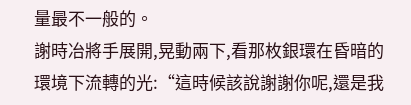量最不一般的。
謝時冶將手展開,晃動兩下,看那枚銀環在昏暗的環境下流轉的光:“這時候該說謝謝你呢,還是我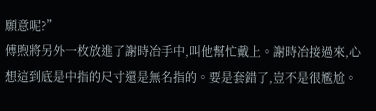願意呢?”
傅煦將另外一枚放進了謝時冶手中,叫他幫忙戴上。謝時冶接過來,心想這到底是中指的尺寸還是無名指的。要是套錯了,豈不是很尷尬。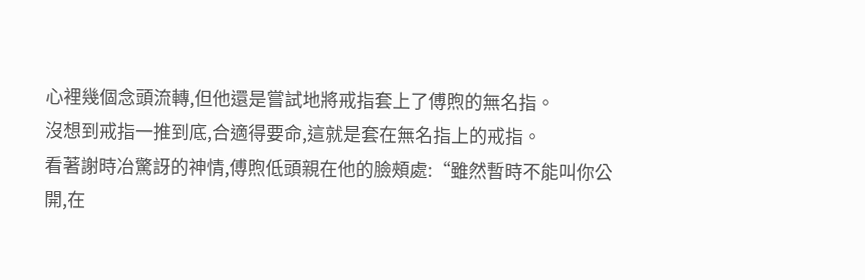心裡幾個念頭流轉,但他還是嘗試地將戒指套上了傅煦的無名指。
沒想到戒指一推到底,合適得要命,這就是套在無名指上的戒指。
看著謝時冶驚訝的神情,傅煦低頭親在他的臉頰處:“雖然暫時不能叫你公開,在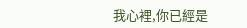我心裡,你已經是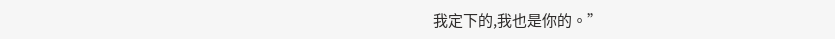我定下的,我也是你的。”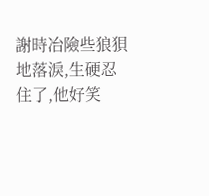謝時冶險些狼狽地落淚,生硬忍住了,他好笑